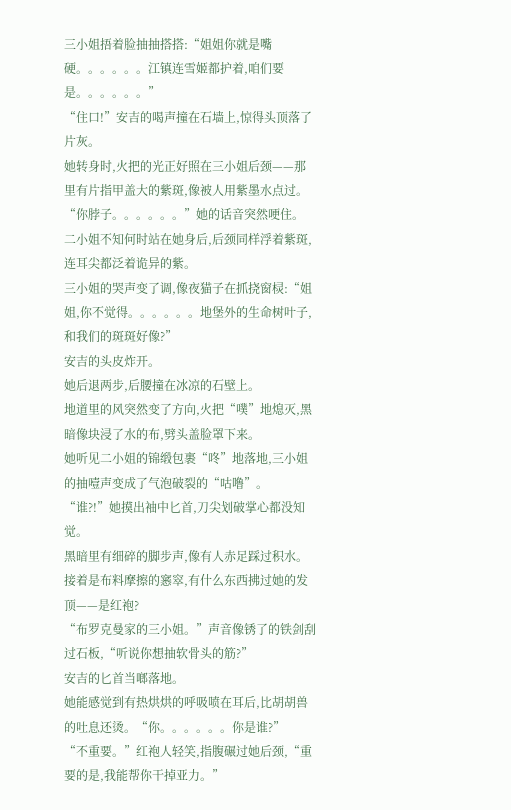三小姐捂着脸抽抽搭搭:“姐姐你就是嘴硬。。。。。。江镇连雪姬都护着,咱们要是。。。。。。”
“住口!”安吉的喝声撞在石墙上,惊得头顶落了片灰。
她转身时,火把的光正好照在三小姐后颈——那里有片指甲盖大的紫斑,像被人用紫墨水点过。
“你脖子。。。。。。”她的话音突然哽住。
二小姐不知何时站在她身后,后颈同样浮着紫斑,连耳尖都泛着诡异的紫。
三小姐的哭声变了调,像夜猫子在抓挠窗棂:“姐姐,你不觉得。。。。。。地堡外的生命树叶子,和我们的斑斑好像?”
安吉的头皮炸开。
她后退两步,后腰撞在冰凉的石壁上。
地道里的风突然变了方向,火把“噗”地熄灭,黑暗像块浸了水的布,劈头盖脸罩下来。
她听见二小姐的锦缎包裹“咚”地落地,三小姐的抽噎声变成了气泡破裂的“咕噜”。
“谁?!”她摸出袖中匕首,刀尖划破掌心都没知觉。
黑暗里有细碎的脚步声,像有人赤足踩过积水。
接着是布料摩擦的窸窣,有什么东西拂过她的发顶——是红袍?
“布罗克曼家的三小姐。”声音像锈了的铁剑刮过石板,“听说你想抽软骨头的筋?”
安吉的匕首当啷落地。
她能感觉到有热烘烘的呼吸喷在耳后,比胡胡兽的吐息还烫。“你。。。。。。你是谁?”
“不重要。”红袍人轻笑,指腹碾过她后颈,“重要的是,我能帮你干掉亚力。”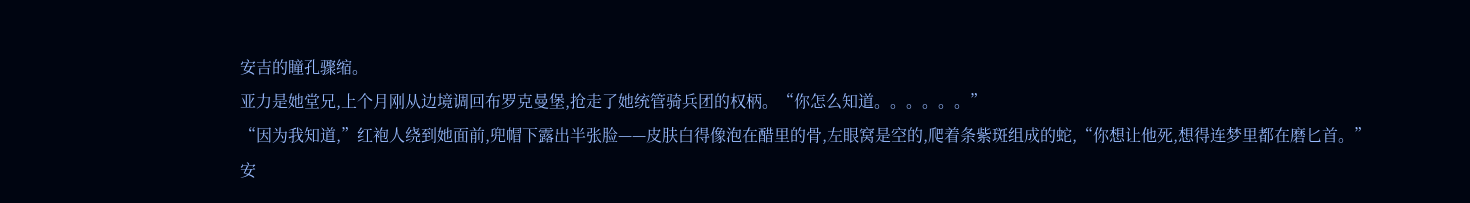安吉的瞳孔骤缩。
亚力是她堂兄,上个月刚从边境调回布罗克曼堡,抢走了她统管骑兵团的权柄。“你怎么知道。。。。。。”
“因为我知道,”红袍人绕到她面前,兜帽下露出半张脸——皮肤白得像泡在醋里的骨,左眼窝是空的,爬着条紫斑组成的蛇,“你想让他死,想得连梦里都在磨匕首。”
安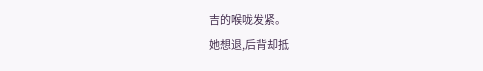吉的喉咙发紧。
她想退,后背却抵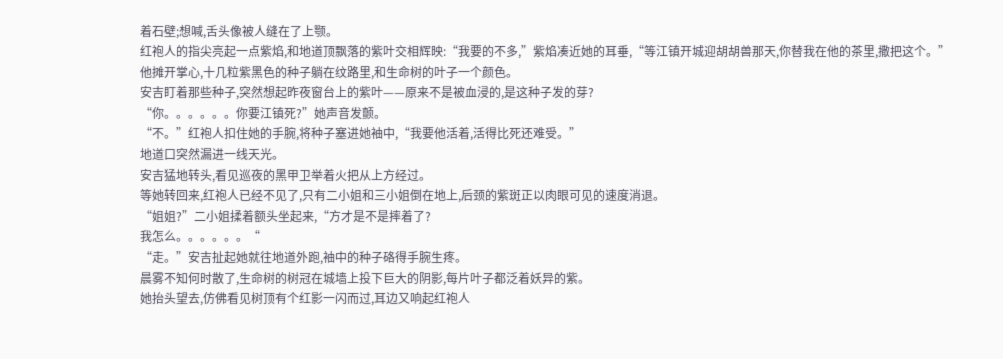着石壁;想喊,舌头像被人缝在了上颚。
红袍人的指尖亮起一点紫焰,和地道顶飘落的紫叶交相辉映:“我要的不多,”紫焰凑近她的耳垂,“等江镇开城迎胡胡兽那天,你替我在他的茶里,撒把这个。”
他摊开掌心,十几粒紫黑色的种子躺在纹路里,和生命树的叶子一个颜色。
安吉盯着那些种子,突然想起昨夜窗台上的紫叶——原来不是被血浸的,是这种子发的芽?
“你。。。。。。你要江镇死?”她声音发颤。
“不。”红袍人扣住她的手腕,将种子塞进她袖中,“我要他活着,活得比死还难受。”
地道口突然漏进一线天光。
安吉猛地转头,看见巡夜的黑甲卫举着火把从上方经过。
等她转回来,红袍人已经不见了,只有二小姐和三小姐倒在地上,后颈的紫斑正以肉眼可见的速度消退。
“姐姐?”二小姐揉着额头坐起来,“方才是不是摔着了?
我怎么。。。。。。“
“走。”安吉扯起她就往地道外跑,袖中的种子硌得手腕生疼。
晨雾不知何时散了,生命树的树冠在城墙上投下巨大的阴影,每片叶子都泛着妖异的紫。
她抬头望去,仿佛看见树顶有个红影一闪而过,耳边又响起红袍人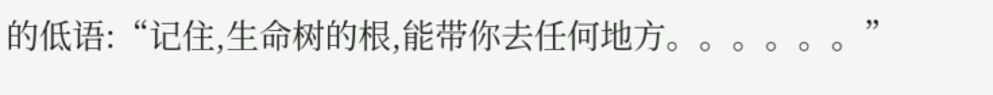的低语:“记住,生命树的根,能带你去任何地方。。。。。。”